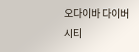오다이바 다이버시티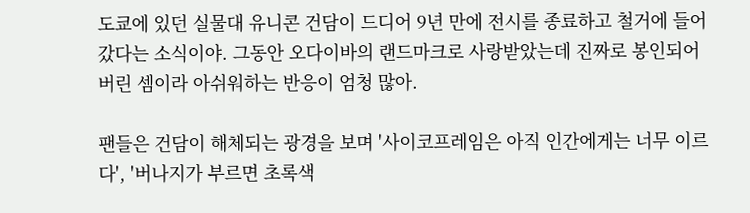도쿄에 있던 실물대 유니콘 건담이 드디어 9년 만에 전시를 종료하고 철거에 들어갔다는 소식이야. 그동안 오다이바의 랜드마크로 사랑받았는데 진짜로 봉인되어 버린 셈이라 아쉬워하는 반응이 엄청 많아.

팬들은 건담이 해체되는 광경을 보며 '사이코프레임은 아직 인간에게는 너무 이르다', '버나지가 부르면 초록색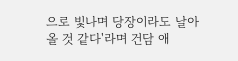으로 빛나며 당장이라도 날아올 것 같다'라며 건담 애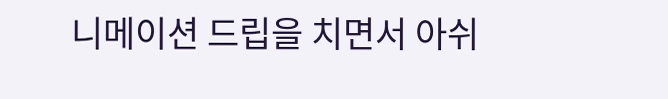니메이션 드립을 치면서 아쉬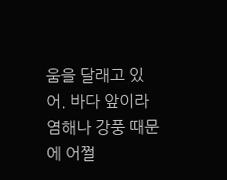움을 달래고 있어. 바다 앞이라 염해나 강풍 때문에 어쩔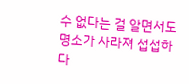수 없다는 걸 알면서도 명소가 사라져 섭섭하다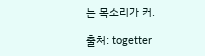는 목소리가 커.

출처: togetter